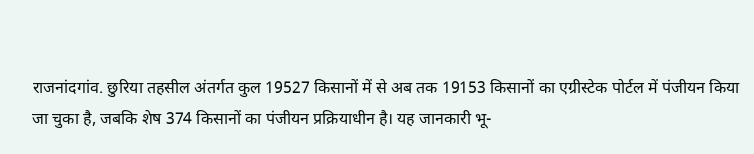राजनांदगांव. छुरिया तहसील अंतर्गत कुल 19527 किसानों में से अब तक 19153 किसानों का एग्रीस्टेक पोर्टल में पंजीयन किया जा चुका है, जबकि शेष 374 किसानों का पंजीयन प्रक्रियाधीन है। यह जानकारी भू-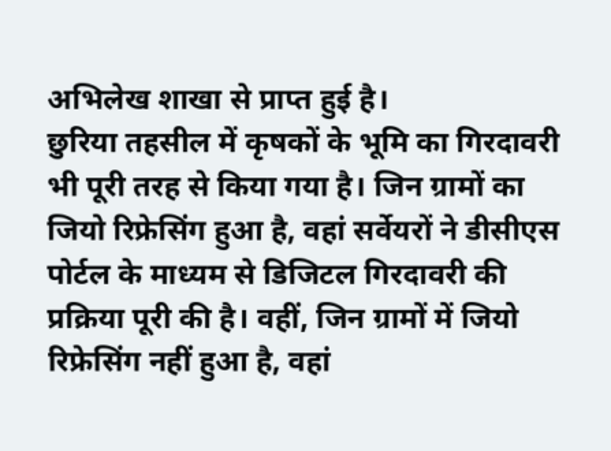अभिलेख शाखा से प्राप्त हुई है।
छुरिया तहसील में कृषकों के भूमि का गिरदावरी भी पूरी तरह से किया गया है। जिन ग्रामों का जियो रिफ्रेसिंग हुआ है, वहां सर्वेयरों ने डीसीएस पोर्टल के माध्यम से डिजिटल गिरदावरी की प्रक्रिया पूरी की है। वहीं, जिन ग्रामों में जियो रिफ्रेसिंग नहीं हुआ है, वहां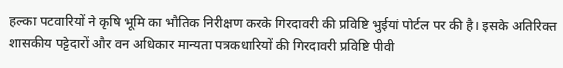हल्का पटवारियों ने कृषि भूमि का भौतिक निरीक्षण करके गिरदावरी की प्रविष्टि भुईयां पोर्टल पर की है। इसके अतिरिक्त शासकीय पट्टेदारों और वन अधिकार मान्यता पत्रकधारियों की गिरदावरी प्रविष्टि पीवी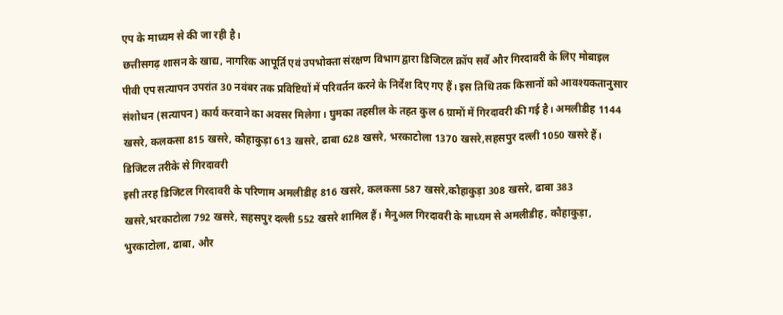एप के माध्यम से की जा रही है।
छत्तीसगढ़ शासन के खाद्य, नागरिक आपूर्ति एवं उपभोक्ता संरक्षण विभाग द्वारा डिजिटल क्रॉप सर्वे और गिरदावरी के लिए मोबाइल पीवी एप सत्यापन उपरांत 30 नवंबर तक प्रविष्टियों में परिवर्तन करने के निर्देश दिए गए हैं। इस तिथि तक किसानों को आवश्यकतानुसार संशोधन (सत्यापन) कार्य करवाने का अवसर मिलेगा। घुमका तहसील के तहत कुल 6 ग्रामों में गिरदावरी की गई है। अमलीडीह 1144 खसरे, कलकसा 815 खसरे, कौहाकुड़ा 613 खसरे, ढाबा 628 खसरे, भरकाटोला 1370 खसरे,सहसपुर दल्ली 1050 खसरे हैं।
डिजिटल तरीके से गिरदावरी
इसी तरह डिजिटल गिरदावरी के परिणाम अमलीडीह 816 खसरे, कलकसा 587 खसरे,कौहाकुड़ा 308 खसरे, ढाबा 383 खसरे,भरकाटोला 792 खसरे, सहसपुर दल्ली 552 खसरे शामिल हैं। मैनुअल गिरदावरी के माध्यम से अमलीडीह, कौहाकुड़ा, भुरकाटोला, ढाबा, और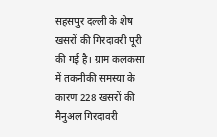सहसपुर दल्ली के शेष खसरों की गिरदावरी पूरी की गई है। ग्राम कलकसा में तकनीकी समस्या के कारण 228 खसरों की मैनुअल गिरदावरी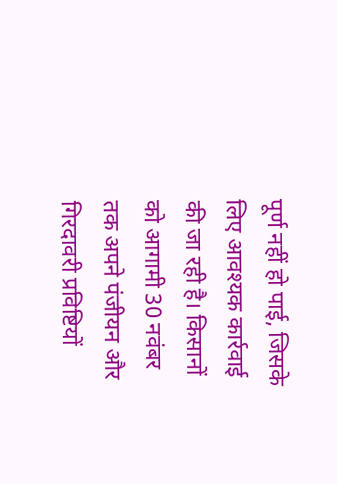पूर्ण नहीं हो पाई, जिसके लिए आवश्यक कार्रवाई की जा रही है। किसानों को आगामी 30 नवंबर तक अपने पंजीयन और गिरदावरी प्रविष्टियों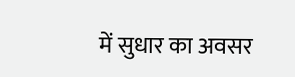में सुधार का अवसर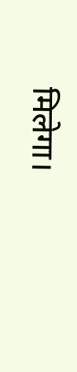मिलेगा।